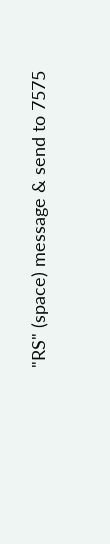"RS" (space) message & send to 7575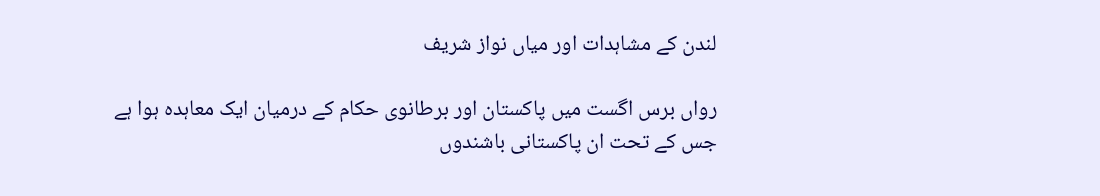لندن کے مشاہدات اور میاں نواز شریف

رواں برس اگست میں پاکستان اور برطانوی حکام کے درمیان ایک معاہدہ ہوا ہے جس کے تحت ان پاکستانی باشندوں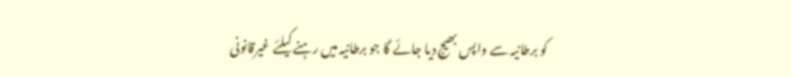کو برطانیہ سے واپس بھیج دیا جائے گا جو برطانیہ میں رہنے کیلئے غیرقانونی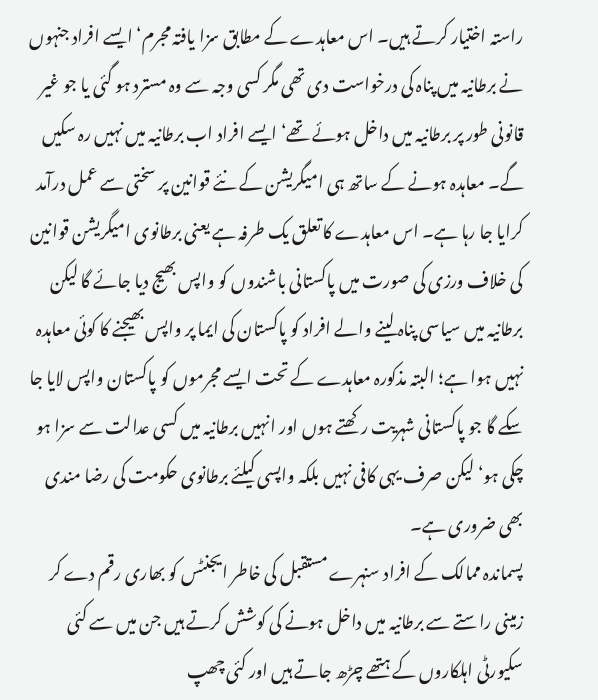راستہ اختیار کرتے ہیں۔ اس معاہدے کے مطابق سزا یافتہ مجرم‘ ایسے افراد جنہوں نے برطانیہ میں پناہ کی درخواست دی تھی مگر کسی وجہ سے وہ مسترد ہو گئی یا جو غیر قانونی طور پر برطانیہ میں داخل ہوئے تھے‘ ایسے افراد اب برطانیہ میں نہیں رہ سکیں گے۔ معاہدہ ہونے کے ساتھ ہی امیگریشن کے نئے قوانین پر سختی سے عمل درآمد کرایا جا رہا ہے۔ اس معاہدے کا تعلق یک طرفہ ہے یعنی برطانوی امیگریشن قوانین کی خلاف ورزی کی صورت میں پاکستانی باشندوں کو واپس بھیج دیا جائے گا لیکن برطانیہ میں سیاسی پناہ لینے والے افراد کو پاکستان کی ایما پر واپس بھیجنے کا کوئی معاہدہ نہیں ہوا ہے؛ البتہ مذکورہ معاہدے کے تحت ایسے مجرموں کو پاکستان واپس لایا جا سکے گا جو پاکستانی شہریت رکھتے ہوں اور انہیں برطانیہ میں کسی عدالت سے سزا ہو چکی ہو‘ لیکن صرف یہی کافی نہیں بلکہ واپسی کیلئے برطانوی حکومت کی رضا مندی بھی ضروری ہے۔
پسماندہ ممالک کے افراد سنہرے مستقبل کی خاطر ایجنٹس کو بھاری رقم دے کر زمینی راستے سے برطانیہ میں داخل ہونے کی کوشش کرتے ہیں جن میں سے کئی سکیورٹی اہلکاروں کے ہتھے چڑھ جاتے ہیں اور کئی چھپ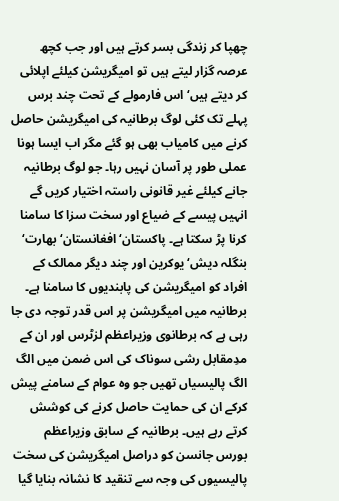چھپا کر زندگی بسر کرتے ہیں اور جب کچھ عرصہ گزار لیتے ہیں تو امیگریشن کیلئے اپلائی کر دیتے ہیں‘ اس فارمولے کے تحت چند برس پہلے تک کئی لوگ برطانیہ کی امیگریشن حاصل کرنے میں کامیاب بھی ہو گئے مگر اب ایسا ہونا عملی طور پر آسان نہیں رہا۔ جو لوگ برطانیہ جانے کیلئے غیر قانونی راستہ اختیار کریں گے انہیں پیسے کے ضیاع اور سخت سزا کا سامنا کرنا پڑ سکتا ہے۔ پاکستان‘ افغانستان‘ بھارت‘ بنگلہ دیش‘ یوکرین اور چند دیگر ممالک کے افراد کو امیگریشن کی پابندیوں کا سامنا ہے۔ برطانیہ میں امیگریشن پر اس قدر توجہ دی جا رہی ہے کہ برطانوی وزیراعظم لزٹرس اور ان کے مدِمقابل رشی سوناک کی اس ضمن میں الگ الگ پالیسیاں تھیں جو وہ عوام کے سامنے پیش کرکے ان کی حمایت حاصل کرنے کی کوشش کرتے رہے ہیں۔ برطانیہ کے سابق وزیراعظم بورس جانسن کو دراصل امیگریشن کی سخت پالیسیوں کی وجہ سے تنقید کا نشانہ بنایا گیا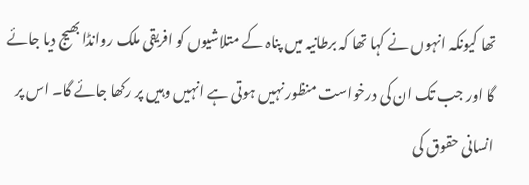تھا کیونکہ انہوں نے کہا تھا کہ برطانیہ میں پناہ کے متلاشیوں کو افریقی ملک روانڈا بھیج دیا جائے گا اور جب تک ان کی درخواست منظور نہیں ہوتی ہے انہیں وہیں پر رکھا جائے گا۔ اس پر انسانی حقوق کی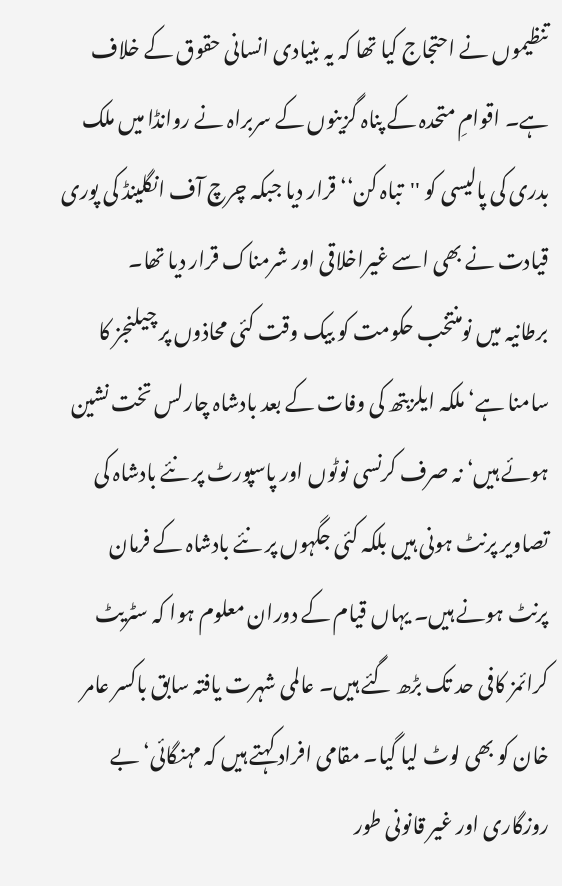تنظیموں نے احتجاج کیا تھا کہ یہ بنیادی انسانی حقوق کے خلاف ہے۔ اقوامِ متحدہ کے پناہ گزینوں کے سربراہ نے روانڈا میں ملک بدری کی پالیسی کو ''تباہ کن‘‘ قرار دیا جبکہ چرچ آف انگلینڈ کی پوری قیادت نے بھی اسے غیراخلاقی اور شرمناک قرار دیا تھا۔
برطانیہ میں نومنتخب حکومت کو بیک وقت کئی محاذوں پر چیلنجز کا سامنا ہے‘ ملکہ ایلزبتھ کی وفات کے بعد بادشاہ چارلس تخت نشین ہوئے ہیں‘ نہ صرف کرنسی نوٹوں اور پاسپورٹ پر نئے بادشاہ کی تصاویر پرنٹ ہونی ہیں بلکہ کئی جگہوں پر نئے بادشاہ کے فرمان پرنٹ ہونے ہیں۔ یہاں قیام کے دوران معلوم ہوا کہ سٹریٹ کرائمز کافی حد تک بڑھ گئے ہیں۔ عالمی شہرت یافتہ سابق باکسر عامر خان کو بھی لوٹ لیا گیا۔ مقامی افراد کہتے ہیں کہ مہنگائی‘ بے روزگاری اور غیر قانونی طور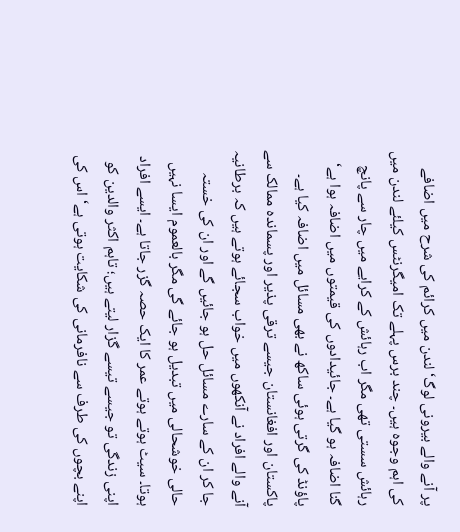پر آنے والے بیرونی لوگ‘ لندن میں کرائم کی شرح میں اضافے کی اہم وجوہ ہیں۔ چند برس پہلے تک امیگرنٹس کیلئے لندن میں رہائش سستی تھی مگر اب رہائش کے کرایے میں چار سے پانچ گنا اضافہ ہو گیا ہے۔ جائیدادوں کی قیمتوں میں اضافہ ہوا ہے‘ پاؤنڈ کی گرتی ہوئی ساکھ نے بھی مسائل میں اضافہ کیا ہے۔
پاکستان اور افغانستان جیسے ترقی پذیر اور پسماندہ ممالک سے آنے والے افراد نے آنکھوں میں خواب سجائے ہوتے ہیں کہ برطانیہ جا کر ان کے سارے مسائل حل ہو جائیں گے اور ان کی خستہ حالی خوشحالی میں تبدیل ہو جائے گی مگر بالعموم ایسا نہیں ہوتا۔ سیٹ ہوتے ہوتے عمر کا ایک حصہ گزر جاتا ہے۔ ایسے افراد اپنی زندگی تو جیسے تیسے گزار لیتے ہیں؛ تاہم اکثر والدین کو اپنے بچوں کی طرف سے نافرمانی کی شکایت ہوتی ہے‘ اس کی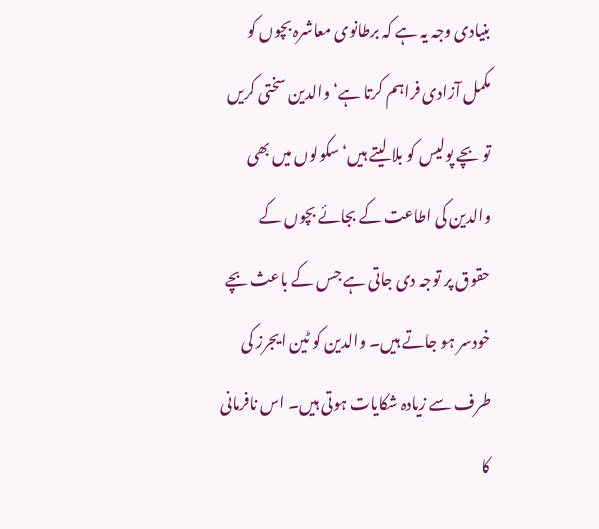بنیادی وجہ یہ ہے کہ برطانوی معاشرہ بچوں کو مکمل آزادی فراہم کرتا ہے‘ والدین سختی کریں تو بچے پولیس کو بلا لیتے ہیں‘ سکولوں میں بھی والدین کی اطاعت کے بجائے بچوں کے حقوق پر توجہ دی جاتی ہے جس کے باعث بچے خودسر ہو جاتے ہیں۔ والدین کو ٹین ایجرز کی طرف سے زیادہ شکایات ہوتی ہیں۔ اس نافرمانی کا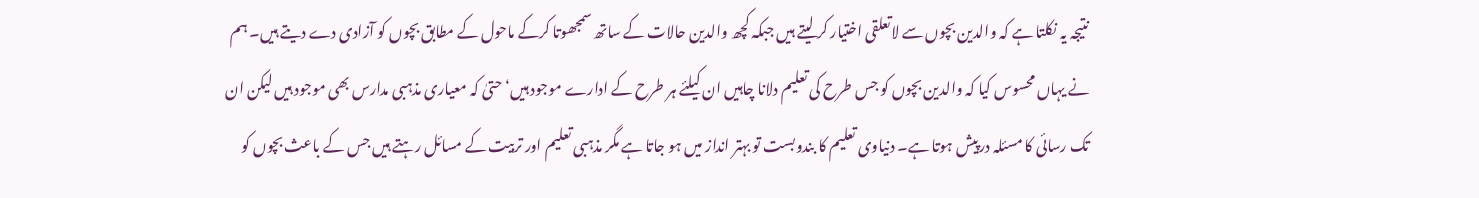نتیجہ یہ نکلتا ہے کہ والدین بچوں سے لاتعلقی اختیار کر لیتے ہیں جبکہ کچھ والدین حالات کے ساتھ سمجھوتا کرکے ماحول کے مطابق بچوں کو آزادی دے دیتے ہیں۔ ہم نے یہاں محسوس کیا کہ والدین بچوں کو جس طرح کی تعلیم دلانا چاہیں ان کیلئے ہر طرح کے ادارے موجود ہیں‘ حتیٰ کہ معیاری مذہبی مدارس بھی موجود ہیں لیکن ان تک رسائی کا مسئلہ درپیش ہوتا ہے۔ دنیاوی تعلیم کا بندوبست تو بہتر انداز میں ہو جاتا ہے مگر مذہبی تعلیم اور تربیت کے مسائل رہتے ہیں جس کے باعث بچوں کو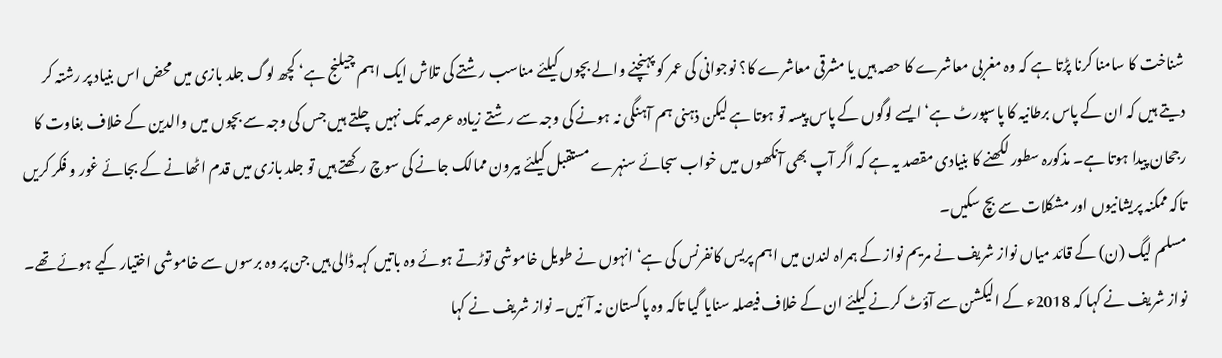شناخت کا سامنا کرنا پڑتا ہے کہ وہ مغربی معاشرے کا حصہ ہیں یا مشرقی معاشرے کا؟ نوجوانی کی عمر کو پہنچنے والے بچوں کیلئے مناسب رشتے کی تلاش ایک اہم چیلنج ہے‘ کچھ لوگ جلد بازی میں محض اس بنیاد پر رشتہ کر دیتے ہیں کہ ان کے پاس برطانیہ کا پاسپورٹ ہے‘ ایسے لوگوں کے پاس پیسہ تو ہوتا ہے لیکن ذہنی ہم آہنگی نہ ہونے کی وجہ سے رشتے زیادہ عرصہ تک نہیں چلتے ہیں جس کی وجہ سے بچوں میں والدین کے خلاف بغاوت کا رجحان پیدا ہوتا ہے۔ مذکورہ سطور لکھنے کا بنیادی مقصد یہ ہے کہ اگر آپ بھی آنکھوں میں خواب سجائے سنہرے مستقبل کیلئے بیرون ممالک جانے کی سوچ رکھتے ہیں تو جلد بازی میں قدم اٹھانے کے بجائے غور و فکر کریں تاکہ ممکنہ پریشانیوں اور مشکلات سے بچ سکیں۔
مسلم لیگ (ن) کے قائد میاں نواز شریف نے مریم نواز کے ہمراہ لندن میں اہم پریس کانفرنس کی ہے‘ انہوں نے طویل خاموشی توڑتے ہوئے وہ باتیں کہہ ڈالی ہیں جن پر وہ برسوں سے خاموشی اختیار کیے ہوئے تھے۔ نواز شریف نے کہا کہ 2018ء کے الیکشن سے آؤٹ کرنے کیلئے ان کے خلاف فیصلہ سنایا گیا تاکہ وہ پاکستان نہ آئیں۔ نواز شریف نے کہا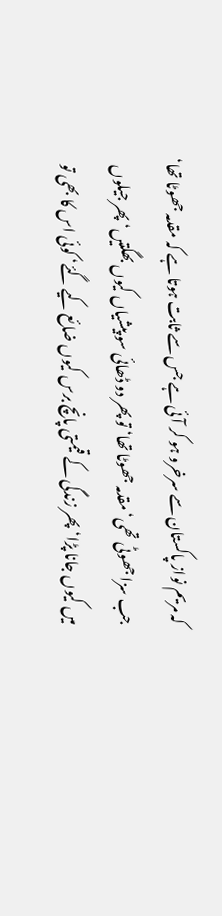کہ مریم نواز پاکستان سے سرخرو ہو کر آئی ہے جس سے ثابت ہوتا ہے کہ مقدمہ جھوٹا تھا‘ جب سزا جھوٹی تھی‘ مقدمہ جھوٹا تھا‘ تو پھر دو ڈھائی سو پیشیاں کیوں بھگتیں‘ پھر جیلوں میں کیوں جانا پڑا‘ پھر زندگی کے قیمتی پانچ برس کیوں ضائع کیے گئے‘ کوئی اس کا بھی تو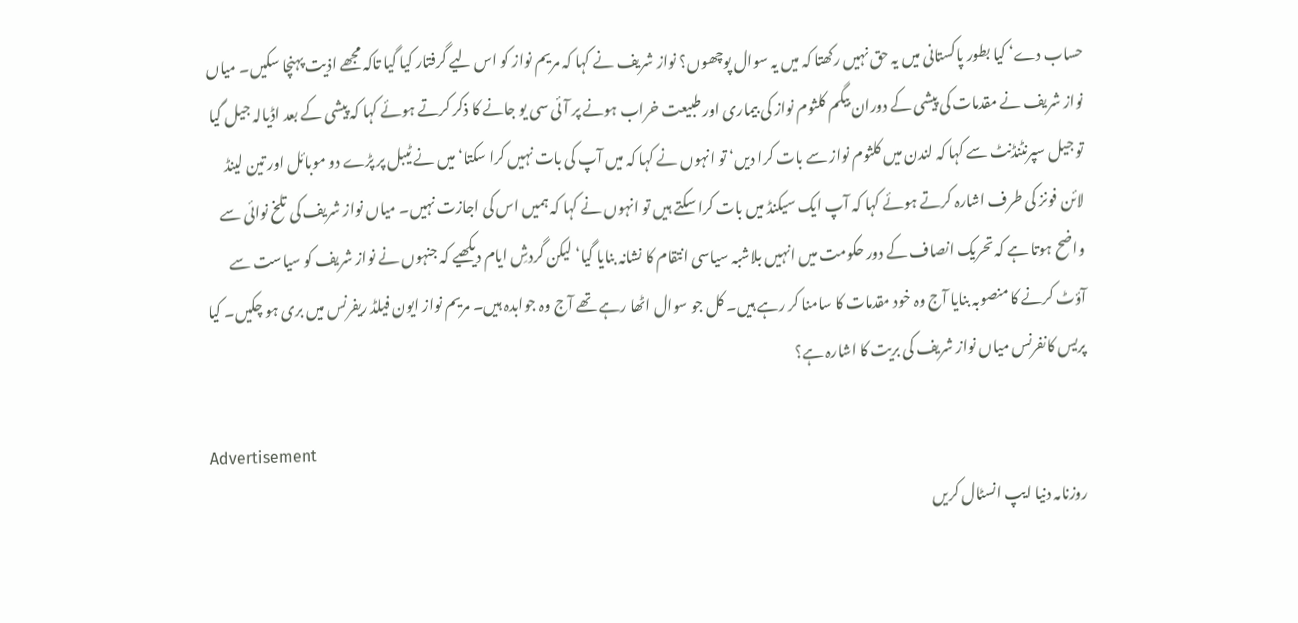حساب دے‘ کیا بطور پاکستانی میں یہ حق نہیں رکھتا کہ میں یہ سوال پوچھوں؟ نواز شریف نے کہا کہ مریم نواز کو اس لیے گرفتار کیا گیا تاکہ مجھے اذیت پہنچا سکیں۔ میاں نواز شریف نے مقدمات کی پیشی کے دوران بیگم کلثوم نواز کی بیماری اور طبیعت خراب ہونے پر آئی سی یو جانے کا ذکر کرتے ہوئے کہا کہ پیشی کے بعد اڈیالہ جیل گیا تو جیل سپرنٹنڈنٹ سے کہا کہ لندن میں کلثوم نواز سے بات کرا دیں‘ تو انہوں نے کہا کہ میں آپ کی بات نہیں کرا سکتا‘ میں نے ٹیبل پر پڑے دو موبائل اور تین لینڈ لائن فونز کی طرف اشارہ کرتے ہوئے کہا کہ آپ ایک سیکنڈ میں بات کرا سکتے ہیں تو انہوں نے کہا کہ ہمیں اس کی اجازت نہیں۔ میاں نواز شریف کی تلخ نوائی سے واضح ہوتا ہے کہ تحریک انصاف کے دور حکومت میں انہیں بلاشبہ سیاسی انتقام کا نشانہ بنایا گیا‘ لیکن گردشِ ایام دیکھیے کہ جنہوں نے نواز شریف کو سیاست سے آؤٹ کرنے کا منصوبہ بنایا آج وہ خود مقدمات کا سامنا کر رہے ہیں۔ کل جو سوال اٹھا رہے تھے آج وہ جوابدہ ہیں۔ مریم نواز ایون فیلڈ ریفرنس میں بری ہو چکیں۔ کیا پریس کانفرنس میاں نواز شریف کی بریت کا اشارہ ہے؟

Advertisement
روزنامہ دنیا ایپ انسٹال کریں